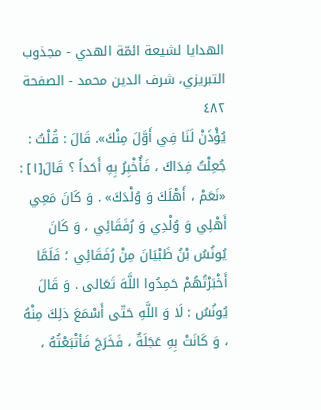الهدايا لشيعة ائمّة الهدي - مجذوب التبریزي، شرف الدین محمد - الصفحة ٤٨٢
يُؤْذَنْ لَنَا فِي أَوَّلَ مِنْكَ». قَالَ : قُلْتُ : جُعِلْتُ فِدَاكَ ، فَأُخْبِرُ بِهِ أَحَداً ؟ قَالَ[١] : «نَعَمْ ، أَهْلَكَ وَ وُلْدَكَ» . وَ كَانَ مَعِي أَهْلِي وَ وُلْدِي وَ رُفَقَائِي ، وَ كَانَ يُونُسُ بْنُ ظَبْيَانَ مِنْ رُفَقَائِي ؛ فَلَمَّا أَخْبَرْتُهُمْ حَمِدُوا اللَّهَ تَعَالى . وَ قَالَ يُونُسُ : لَا وَ اللَّهِ حَتّى أَسْمَعَ ذلِكَ مِنْهُ ، وَ كَانَتْ بِهِ عَجَلَةٌ ، فَخَرَجَ فَأتْبَعْتُهُ ،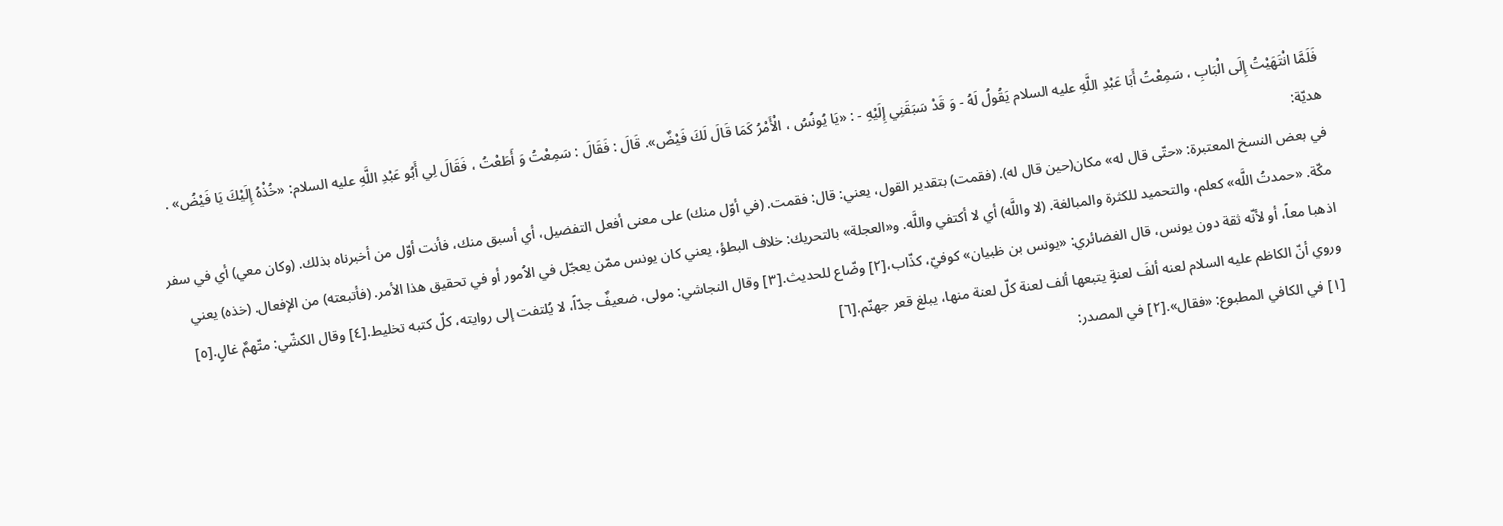فَلَمَّا انْتَهَيْتُ إِلَى الْبَابِ ، سَمِعْتُ أَبَا عَبْدِ اللَّهِ عليه السلام يَقُولُ لَهُ - وَ قَدْ سَبَقَنِي إِلَيْهِ - : «يَا يُونُسُ ، الْأَمْرُ كَمَا قَالَ لَكَ فَيْضٌ». قَالَ : فَقَالَ : سَمِعْتُ وَ أَطَعْتُ ، فَقَالَ لِي أَبُو عَبْدِ اللَّهِ عليه السلام: «خُذْهُ إِلَيْكَ يَا فَيْضُ» .
هديّة:
في بعض النسخ المعتبرة: «حتّى قال له» مكان(حين قال له). (فقمت) بتقدير القول، يعني: قال: فقمت. (في أوّل منك) على معنى أفعل التفضيل، أي أسبق منك، فأنت أوّل من أخبرناه بذلك. (وكان معي) أي في سفر مكّة. «حمدتُ اللَّه» كعلم، والتحميد للكثرة والمبالغة. (لا واللَّه) أي لا أكتفي واللَّه. و«العجلة» بالتحريك: خلاف البطؤ، يعني كان يونس ممّن يعجّل في الاُمور أو في تحقيق هذا الأمر. (فأتبعته) من الإفعال. (خذه) يعني اذهبا معاً، أو لأنّه ثقة دون يونس، قال الغضائري: «يونس بن ظبيان» كوفيّ، كذّاب،[٢] وضّاع للحديث.[٣] وقال النجاشي: مولى، ضعيفٌ جدّاً، لا يُلتفت إلى روايته، كلّ كتبه تخليط.[٤] وقال الكشّي: متّهمٌ غالٍ.[٥] وروي أنّ الكاظم عليه السلام لعنه ألفَ لعنةٍ يتبعها ألف لعنة كلّ لعنة منها، يبلغ قعر جهنّم.[٦]
[١] في الكافي المطبوع: «فقال».[٢] في المصدر: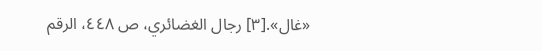«غال».[٣] رجال الغضائري، ص ٤٤٨، الرقم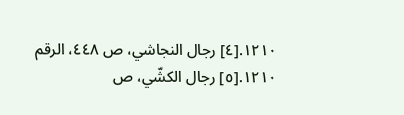١٢١٠.[٤] رجال النجاشي، ص ٤٤٨، الرقم ١٢١٠.[٥] رجال الكشّي، ص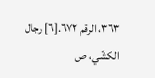٣٦٣، الرقم ٦٧٢.[٦] رجال الكشّي، ص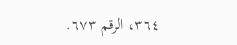٣٦٤، الرقم ٦٧٣.